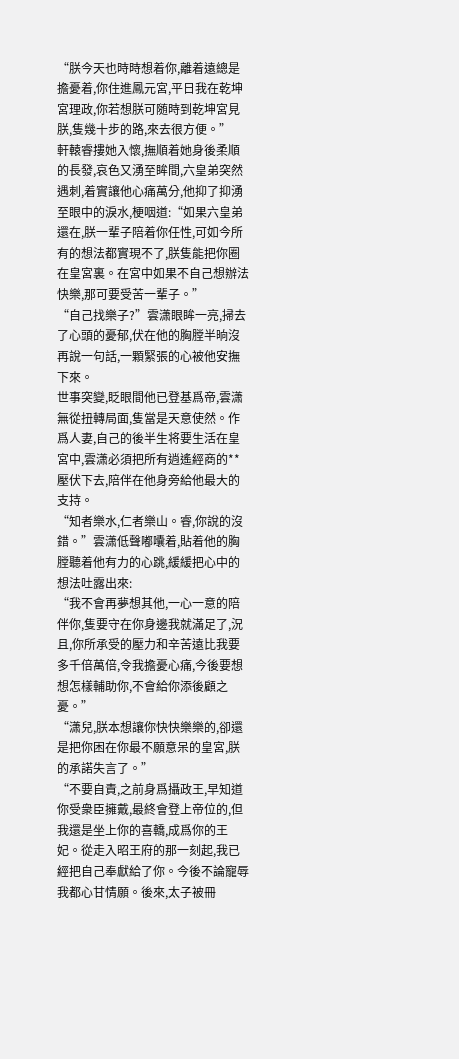“朕今天也時時想着你,離着遠總是擔憂着,你住進鳳元宮,平日我在乾坤宮理政,你若想朕可随時到乾坤宮見朕,隻幾十步的路,來去很方便。”
軒轅睿摟她入懷,撫順着她身後柔順的長發,哀色又湧至眸間,六皇弟突然遇刺,着實讓他心痛萬分,他抑了抑湧至眼中的淚水,梗咽道:“如果六皇弟還在,朕一輩子陪着你任性,可如今所有的想法都實現不了,朕隻能把你圈在皇宮裏。在宮中如果不自己想辦法快樂,那可要受苦一輩子。”
“自己找樂子?”雲潇眼眸一亮,掃去了心頭的憂郁,伏在他的胸膛半晌沒再說一句話,一顆緊張的心被他安撫下來。
世事突變,眨眼間他已登基爲帝,雲潇無從扭轉局面,隻當是天意使然。作爲人妻,自己的後半生将要生活在皇宮中,雲潇必須把所有逍遙經商的**壓伏下去,陪伴在他身旁給他最大的支持。
“知者樂水,仁者樂山。睿,你說的沒錯。”雲潇低聲嘟囔着,貼着他的胸膛聽着他有力的心跳,緩緩把心中的想法吐露出來:
“我不會再夢想其他,一心一意的陪伴你,隻要守在你身邊我就滿足了,況且,你所承受的壓力和辛苦遠比我要多千倍萬倍,令我擔憂心痛,今後要想想怎樣輔助你,不會給你添後顧之憂。”
“潇兒,朕本想讓你快快樂樂的,卻還是把你困在你最不願意呆的皇宮,朕的承諾失言了。”
“不要自責,之前身爲攝政王,早知道你受衆臣擁戴,最終會登上帝位的,但我還是坐上你的喜轎,成爲你的王妃。從走入昭王府的那一刻起,我已經把自己奉獻給了你。今後不論寵辱我都心甘情願。後來,太子被冊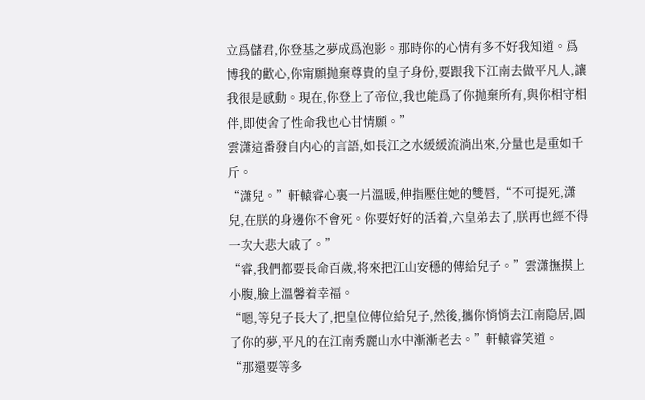立爲儲君,你登基之夢成爲泡影。那時你的心情有多不好我知道。爲博我的歡心,你甯願抛棄尊貴的皇子身份,要跟我下江南去做平凡人,讓我很是感動。現在,你登上了帝位,我也能爲了你抛棄所有,與你相守相伴,即使舍了性命我也心甘情願。”
雲潇這番發自内心的言語,如長江之水緩緩流淌出來,分量也是重如千斤。
“潇兒。”軒轅睿心裏一片溫暖,伸指壓住她的雙唇,“不可提死,潇兒,在朕的身邊你不會死。你要好好的活着,六皇弟去了,朕再也經不得一次大悲大戚了。”
“睿,我們都要長命百歲,将來把江山安穩的傳給兒子。”雲潇撫摸上小腹,臉上溫馨着幸福。
“嗯,等兒子長大了,把皇位傳位給兒子,然後,攜你悄悄去江南隐居,圓了你的夢,平凡的在江南秀麗山水中漸漸老去。”軒轅睿笑道。
“那還要等多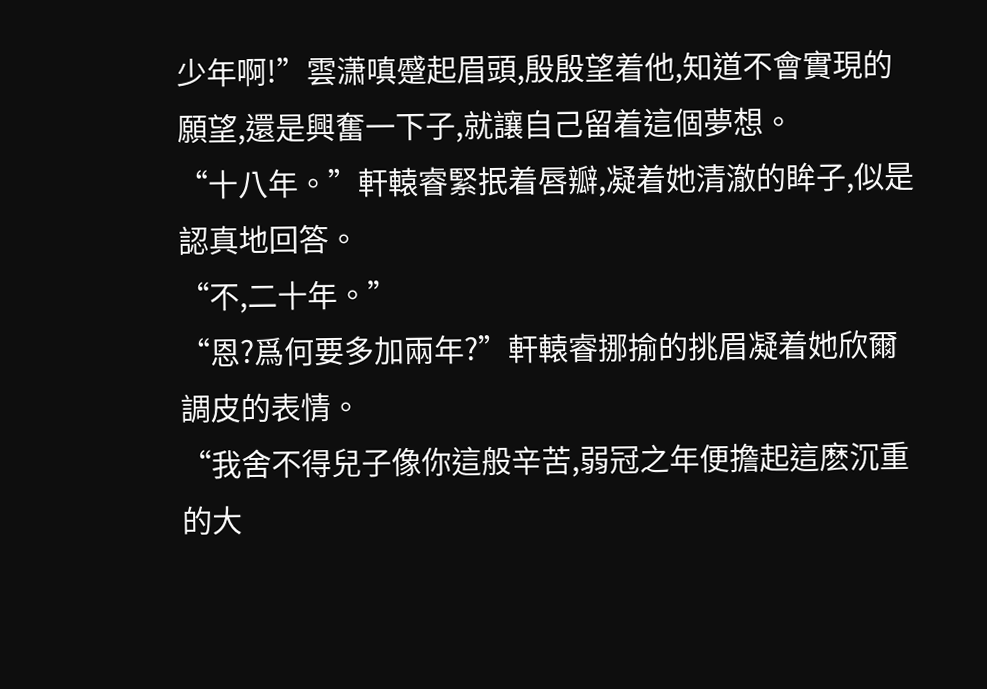少年啊!”雲潇嗔蹙起眉頭,殷殷望着他,知道不會實現的願望,還是興奮一下子,就讓自己留着這個夢想。
“十八年。”軒轅睿緊抿着唇瓣,凝着她清澈的眸子,似是認真地回答。
“不,二十年。”
“恩?爲何要多加兩年?”軒轅睿挪揄的挑眉凝着她欣爾調皮的表情。
“我舍不得兒子像你這般辛苦,弱冠之年便擔起這麽沉重的大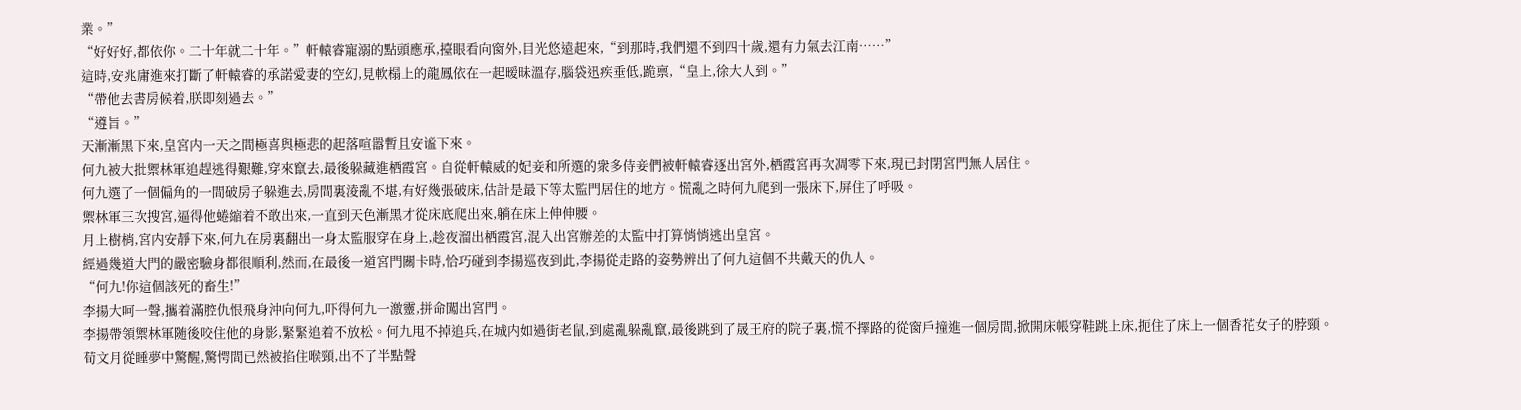業。”
“好好好,都依你。二十年就二十年。”軒轅睿寵溺的點頭應承,擡眼看向窗外,目光悠遠起來,“到那時,我們還不到四十歲,還有力氣去江南……”
這時,安兆庸進來打斷了軒轅睿的承諾愛妻的空幻,見軟榻上的龍鳳依在一起暧昧溫存,腦袋迅疾垂低,跪禀,“皇上,徐大人到。”
“帶他去書房候着,朕即刻過去。”
“遵旨。”
天漸漸黑下來,皇宮内一天之間極喜與極悲的起落喧嚣暫且安谧下來。
何九被大批禦林軍追趕逃得艱難,穿來竄去,最後躲藏進栖霞宮。自從軒轅威的妃妾和所選的衆多侍妾們被軒轅睿逐出宮外,栖霞宮再次凋零下來,現已封閉宮門無人居住。
何九選了一個偏角的一間破房子躲進去,房間裏淩亂不堪,有好幾張破床,估計是最下等太監門居住的地方。慌亂之時何九爬到一張床下,屏住了呼吸。
禦林軍三次搜宮,逼得他蜷縮着不敢出來,一直到天色漸黑才從床底爬出來,躺在床上伸伸腰。
月上樹梢,宮内安靜下來,何九在房裏翻出一身太監服穿在身上,趁夜溜出栖霞宮,混入出宮辦差的太監中打算悄悄逃出皇宮。
經過幾道大門的嚴密驗身都很順利,然而,在最後一道宮門關卡時,恰巧碰到李揚巡夜到此,李揚從走路的姿勢辨出了何九這個不共戴天的仇人。
“何九!你這個該死的畜生!”
李揚大呵一聲,攜着滿腔仇恨飛身沖向何九,吓得何九一激靈,拼命闖出宮門。
李揚帶領禦林軍随後咬住他的身影,緊緊追着不放松。何九甩不掉追兵,在城内如過街老鼠,到處亂躲亂竄,最後跳到了晟王府的院子裏,慌不擇路的從窗戶撞進一個房間,掀開床帳穿鞋跳上床,扼住了床上一個香花女子的脖頸。
荀文月從睡夢中驚醒,驚愕間已然被掐住喉頸,出不了半點聲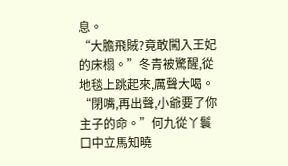息。
“大膽飛賊?竟敢闖入王妃的床榻。”冬青被驚醒,從地毯上跳起來,厲聲大喝。
“閉嘴,再出聲,小爺要了你主子的命。”何九從丫鬟口中立馬知曉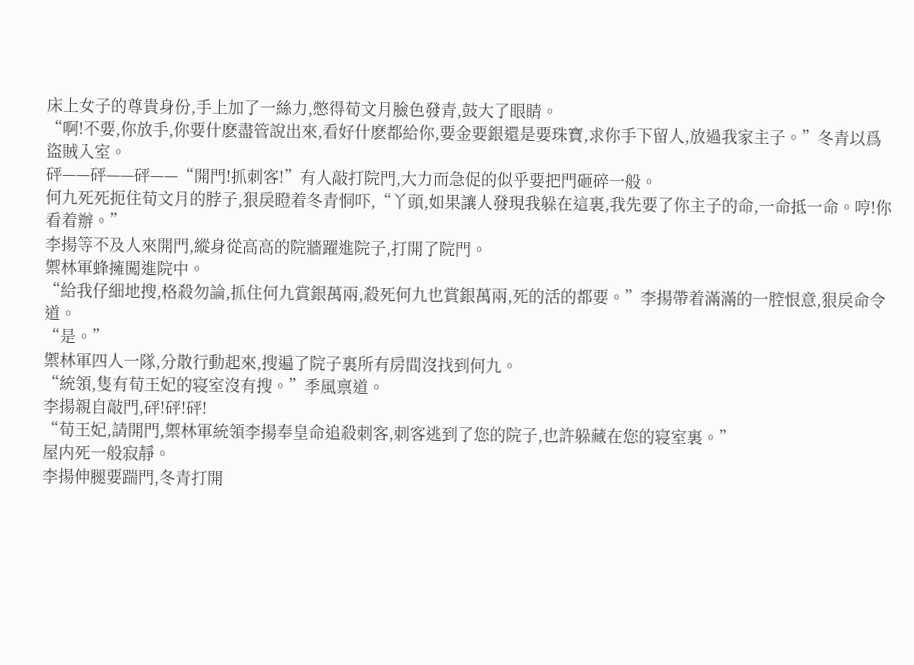床上女子的尊貴身份,手上加了一絲力,憋得荀文月臉色發青,鼓大了眼睛。
“啊!不要,你放手,你要什麽盡管說出來,看好什麽都給你,要金要銀還是要珠寶,求你手下留人,放過我家主子。”冬青以爲盜賊入室。
砰——砰——砰——“開門!抓刺客!”有人敲打院門,大力而急促的似乎要把門砸碎一般。
何九死死扼住荀文月的脖子,狠戾瞪着冬青恫吓,“丫頭,如果讓人發現我躲在這裏,我先要了你主子的命,一命抵一命。哼!你看着辦。”
李揚等不及人來開門,縱身從高高的院牆躍進院子,打開了院門。
禦林軍蜂擁闖進院中。
“給我仔細地搜,格殺勿論,抓住何九賞銀萬兩,殺死何九也賞銀萬兩,死的活的都要。”李揚帶着滿滿的一腔恨意,狠戾命令道。
“是。”
禦林軍四人一隊,分散行動起來,搜遍了院子裏所有房間沒找到何九。
“統領,隻有荀王妃的寝室沒有搜。”季風禀道。
李揚親自敲門,砰!砰!砰!
“荀王妃,請開門,禦林軍統領李揚奉皇命追殺刺客,刺客逃到了您的院子,也許躲藏在您的寝室裏。”
屋内死一般寂靜。
李揚伸腿要踹門,冬青打開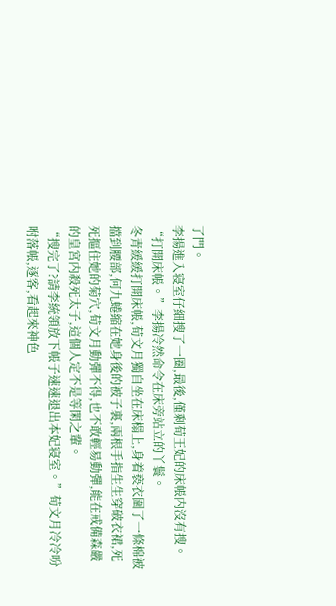了門。
李揚進入寝室仔細搜了一圈,最後,僅剩荀王妃的床帳内沒有搜。
“打開床帳。”李揚冷然命令在床旁站立的丫鬟。
冬青緩緩打開床帳,荀文月獨自坐在床榻上,身着亵衣圍了一條棉被擋到腰部,何九蜷縮在她身後的被子裏,兩根手指生生穿破衣裙,死死摳住她的菊穴,荀文月動彈不得,也不敢輕易動彈,能在戒備森嚴的皇宮内殺死太子,這個人定不是等閑之輩。
“搜完了?請李統領放下帳子速速退出本妃寝室。”荀文月冷冷吩咐落帳,逐客,看起來神色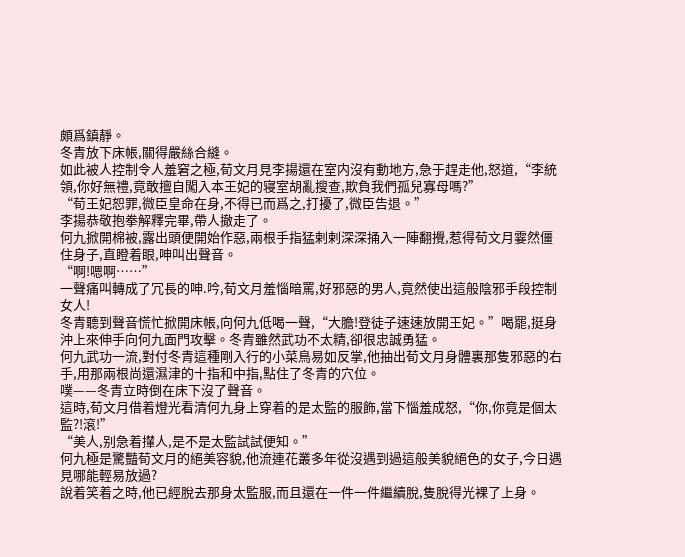頗爲鎮靜。
冬青放下床帳,關得嚴絲合縫。
如此被人控制令人羞窘之極,荀文月見李揚還在室内沒有動地方,急于趕走他,怒道,“李統領,你好無禮,竟敢擅自闖入本王妃的寝室胡亂搜查,欺負我們孤兒寡母嗎?”
“荀王妃恕罪,微臣皇命在身,不得已而爲之,打擾了,微臣告退。”
李揚恭敬抱拳解釋完畢,帶人撤走了。
何九掀開棉被,露出頭便開始作惡,兩根手指猛剌剌深深捅入一陣翻攪,惹得荀文月霎然僵住身子,直瞪着眼,呻叫出聲音。
“啊!嗯啊……”
一聲痛叫轉成了冗長的呻.吟,荀文月羞惱暗罵,好邪惡的男人,竟然使出這般陰邪手段控制女人!
冬青聽到聲音慌忙掀開床帳,向何九低喝一聲,“大膽!登徒子速速放開王妃。”喝罷,挺身沖上來伸手向何九面門攻擊。冬青雖然武功不太精,卻很忠誠勇猛。
何九武功一流,對付冬青這種剛入行的小菜鳥易如反掌,他抽出荀文月身體裏那隻邪惡的右手,用那兩根尚還濕津的十指和中指,點住了冬青的穴位。
噗——冬青立時倒在床下沒了聲音。
這時,荀文月借着燈光看清何九身上穿着的是太監的服飾,當下惱羞成怒,“你,你竟是個太監?!滾!”
“美人,别急着攆人,是不是太監試試便知。”
何九極是驚豔荀文月的絕美容貌,他流連花叢多年從沒遇到過這般美貌絕色的女子,今日遇見哪能輕易放過?
說着笑着之時,他已經脫去那身太監服,而且還在一件一件繼續脫,隻脫得光裸了上身。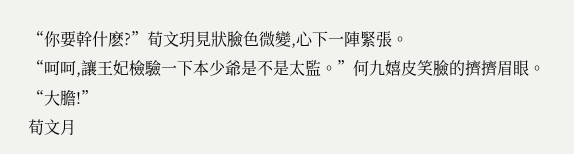“你要幹什麽?”荀文玥見狀臉色微變,心下一陣緊張。
“呵呵,讓王妃檢驗一下本少爺是不是太監。”何九嬉皮笑臉的擠擠眉眼。
“大膽!”
荀文月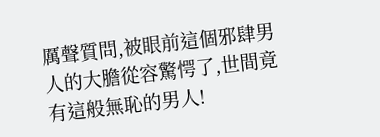厲聲質問,被眼前這個邪肆男人的大膽從容驚愕了,世間竟有這般無恥的男人!